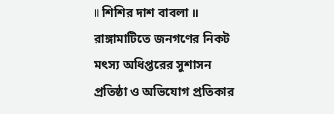॥ শিশির দাশ বাবলা ॥
রাঙ্গামাটিতে জনগণের নিকট মৎস্য অধিপ্তরের সুশাসন প্রতিষ্ঠা ও অভিযোগ প্রতিকার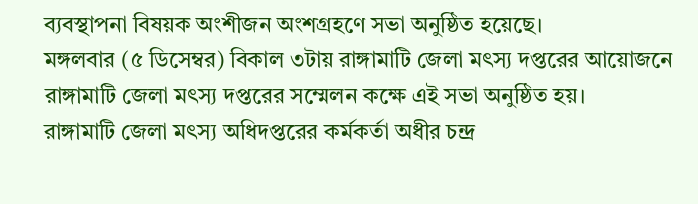ব্যবস্থাপনা বিষয়ক অংশীজন অংশগ্রহণে সভা অনুষ্ঠিত হয়েছে।
মঙ্গলবার (৫ ডিসেম্বর) বিকাল ৩টায় রাঙ্গামাটি জেলা মৎস্য দপ্তরের আয়োজনে রাঙ্গামাটি জেলা মৎস্য দপ্তরের সম্মেলন কক্ষে এই সভা অনুষ্ঠিত হয়।
রাঙ্গামাটি জেলা মৎস্য অধিদপ্তরের কর্মকর্তা অধীর চন্দ্র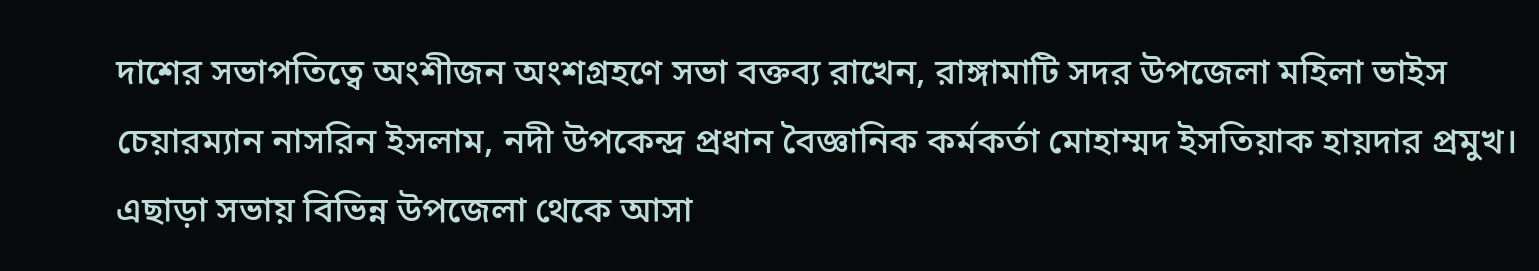দাশের সভাপতিত্বে অংশীজন অংশগ্রহণে সভা বক্তব্য রাখেন, রাঙ্গামাটি সদর উপজেলা মহিলা ভাইস চেয়ারম্যান নাসরিন ইসলাম, নদী উপকেন্দ্র প্রধান বৈজ্ঞানিক কর্মকর্তা মোহাম্মদ ইসতিয়াক হায়দার প্রমুখ। এছাড়া সভায় বিভিন্ন উপজেলা থেকে আসা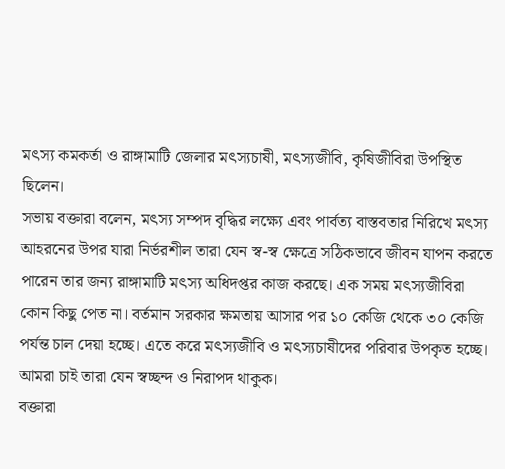মৎস্য কমকর্তা ও রাঙ্গামাটি জেলার মৎস্যচাষী, মৎস্যজীবি, কৃষিজীবিরা উপস্থিত ছিলেন।
সভায় বক্তারা বলেন, মৎস্য সম্পদ বৃদ্ধির লক্ষ্যে এবং পার্বত্য বাস্তবতার নিরিখে মৎস্য আহরনের উপর যারা নির্ভরশীল তারা যেন স্ব-স্ব ক্ষেত্রে সঠিকভাবে জীবন যাপন করতে পারেন তার জন্য রাঙ্গামাটি মৎস্য অধিদপ্তর কাজ করছে। এক সময় মৎস্যজীবিরা কোন কিছু পেত না। বর্তমান সরকার ক্ষমতায় আসার পর ১০ কেজি থেকে ৩০ কেজি পর্যন্ত চাল দেয়া হচ্ছে। এতে করে মৎস্যজীবি ও মৎস্যচাষীদের পরিবার উপকৃত হচ্ছে। আমরা চাই তারা যেন স্বচ্ছন্দ ও নিরাপদ থাকুক।
বক্তারা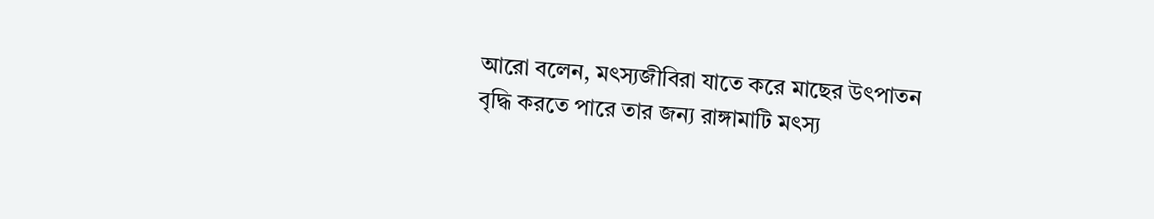আরো বলেন, মৎস্যজীবিরা যাতে করে মাছের উৎপাতন বৃদ্ধি করতে পারে তার জন্য রাঙ্গামাটি মৎস্য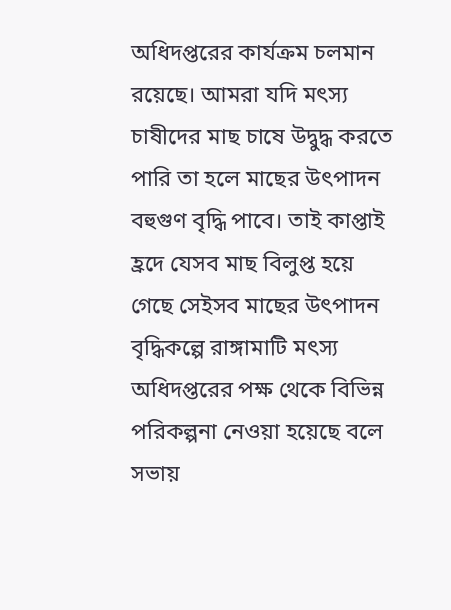অধিদপ্তরের কার্যক্রম চলমান রয়েছে। আমরা যদি মৎস্য চাষীদের মাছ চাষে উদ্বুদ্ধ করতে পারি তা হলে মাছের উৎপাদন বহুগুণ বৃদ্ধি পাবে। তাই কাপ্তাই হ্রদে যেসব মাছ বিলুপ্ত হয়ে গেছে সেইসব মাছের উৎপাদন বৃদ্ধিকল্পে রাঙ্গামাটি মৎস্য অধিদপ্তরের পক্ষ থেকে বিভিন্ন পরিকল্পনা নেওয়া হয়েছে বলে সভায়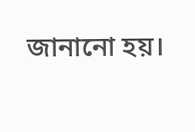জানানো হয়।